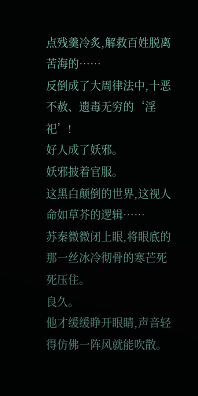点残羹冷炙,解救百姓脱离苦海的……
反倒成了大周律法中,十恶不赦、遗毒无穷的‘淫祀’!
好人成了妖邪。
妖邪披着官服。
这黑白颠倒的世界,这视人命如草芥的逻辑……
苏秦微微闭上眼,将眼底的那一丝冰冷彻骨的寒芒死死压住。
良久。
他才缓缓睁开眼睛,声音轻得仿佛一阵风就能吹散。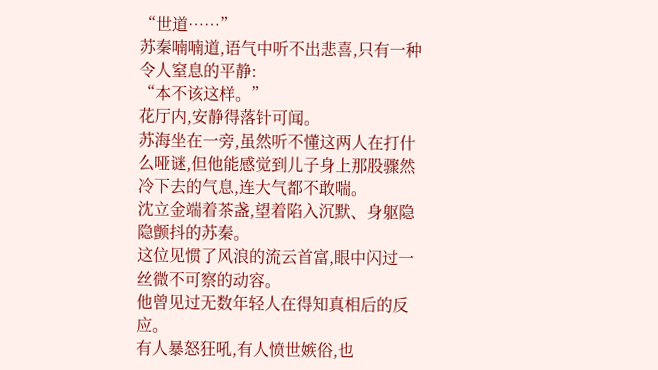“世道……”
苏秦喃喃道,语气中听不出悲喜,只有一种令人窒息的平静:
“本不该这样。”
花厅内,安静得落针可闻。
苏海坐在一旁,虽然听不懂这两人在打什么哑谜,但他能感觉到儿子身上那股骤然冷下去的气息,连大气都不敢喘。
沈立金端着茶盏,望着陷入沉默、身躯隐隐颤抖的苏秦。
这位见惯了风浪的流云首富,眼中闪过一丝微不可察的动容。
他曾见过无数年轻人在得知真相后的反应。
有人暴怒狂吼,有人愤世嫉俗,也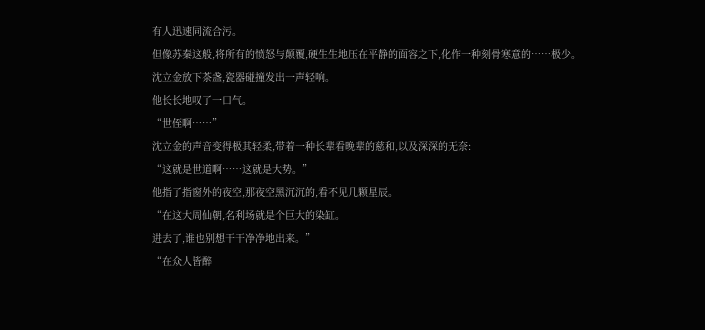有人迅速同流合污。
但像苏秦这般,将所有的愤怒与颠覆,硬生生地压在平静的面容之下,化作一种刻骨寒意的……极少。
沈立金放下茶盏,瓷器碰撞发出一声轻响。
他长长地叹了一口气。
“世侄啊……”
沈立金的声音变得极其轻柔,带着一种长辈看晚辈的慈和,以及深深的无奈:
“这就是世道啊……这就是大势。”
他指了指窗外的夜空,那夜空黑沉沉的,看不见几颗星辰。
“在这大周仙朝,名利场就是个巨大的染缸。
进去了,谁也别想干干净净地出来。”
“在众人皆醉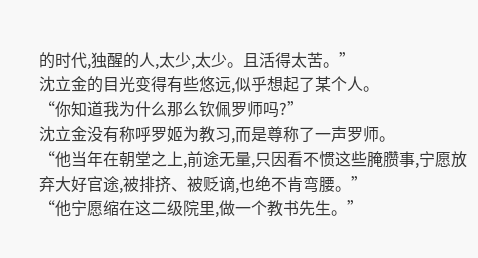的时代,独醒的人,太少,太少。且活得太苦。”
沈立金的目光变得有些悠远,似乎想起了某个人。
“你知道我为什么那么钦佩罗师吗?”
沈立金没有称呼罗姬为教习,而是尊称了一声罗师。
“他当年在朝堂之上,前途无量,只因看不惯这些腌臜事,宁愿放弃大好官途,被排挤、被贬谪,也绝不肯弯腰。”
“他宁愿缩在这二级院里,做一个教书先生。”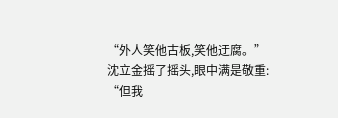“外人笑他古板,笑他迂腐。”
沈立金摇了摇头,眼中满是敬重:
“但我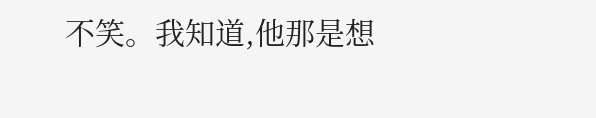不笑。我知道,他那是想